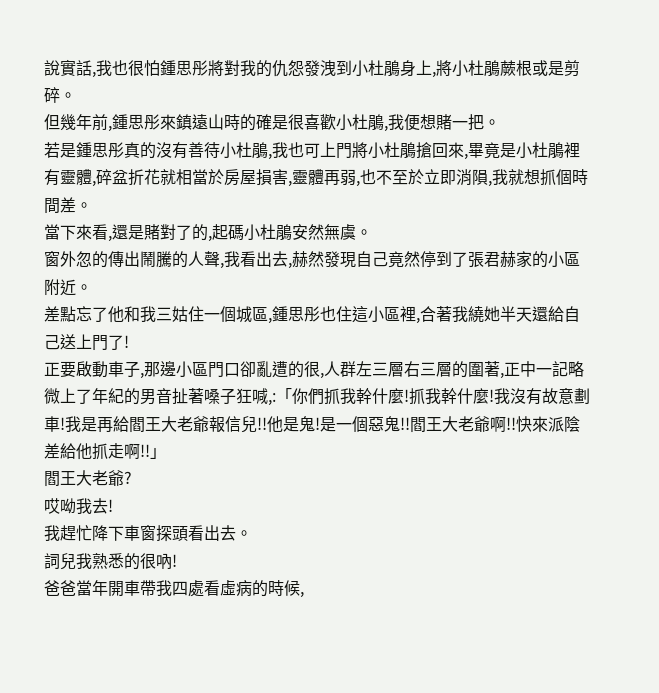說實話,我也很怕鍾思彤將對我的仇怨發洩到小杜鵑身上,將小杜鵑蕨根或是剪碎。
但幾年前,鍾思彤來鎮遠山時的確是很喜歡小杜鵑,我便想賭一把。
若是鍾思彤真的沒有善待小杜鵑,我也可上門將小杜鵑搶回來,畢竟是小杜鵑裡有靈體,碎盆折花就相當於房屋損害,靈體再弱,也不至於立即消隕,我就想抓個時間差。
當下來看,還是賭對了的,起碼小杜鵑安然無虞。
窗外忽的傳出鬧騰的人聲,我看出去,赫然發現自己竟然停到了張君赫家的小區附近。
差點忘了他和我三姑住一個城區,鍾思彤也住這小區裡,合著我繞她半天還給自己送上門了!
正要啟動車子,那邊小區門口卻亂遭的很,人群左三層右三層的圍著,正中一記略微上了年紀的男音扯著嗓子狂喊,:「你們抓我幹什麼!抓我幹什麼!我沒有故意劃車!我是再給閻王大老爺報信兒!!他是鬼!是一個惡鬼!!閻王大老爺啊!!快來派陰差給他抓走啊!!」
閻王大老爺?
哎呦我去!
我趕忙降下車窗探頭看出去。
詞兒我熟悉的很吶!
爸爸當年開車帶我四處看虛病的時候,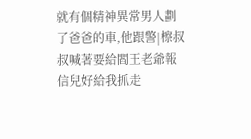就有個精神異常男人劃了爸爸的車,他跟警|檫叔叔喊著要給閻王老爺報信兒好給我抓走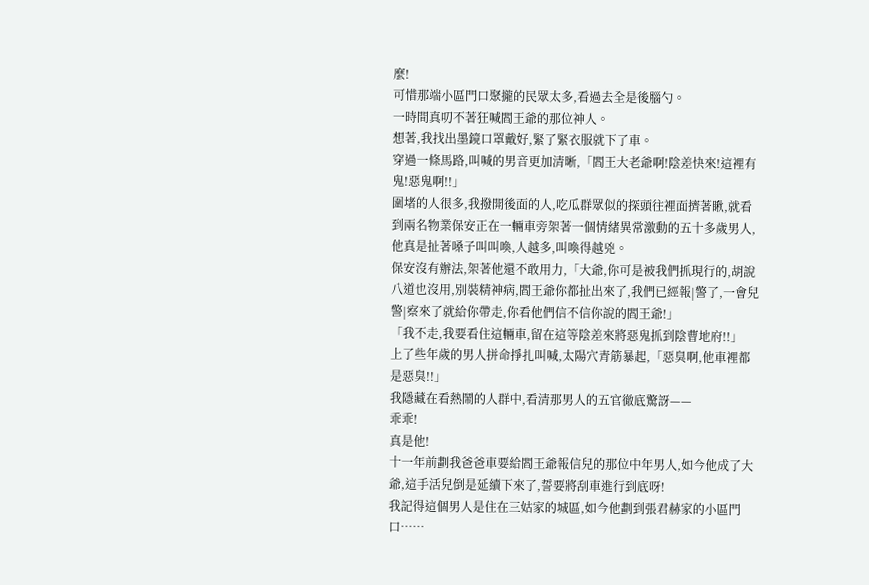麼!
可惜那端小區門口聚攏的民眾太多,看過去全是後腦勺。
一時間真叨不著狂喊閻王爺的那位神人。
想著,我找出墨鏡口罩戴好,緊了緊衣服就下了車。
穿過一條馬路,叫喊的男音更加清晰,「閻王大老爺啊!陰差快來!這裡有鬼!惡鬼啊!!」
圍堵的人很多,我撥開後面的人,吃瓜群眾似的探頭往裡面擠著瞅,就看到兩名物業保安正在一輛車旁架著一個情緒異常激動的五十多歲男人,他真是扯著嗓子叫叫喚,人越多,叫喚得越兇。
保安沒有辦法,架著他還不敢用力,「大爺,你可是被我們抓現行的,胡說八道也沒用,別裝精神病,閻王爺你都扯出來了,我們已經報|警了,一會兒警|察來了就給你帶走,你看他們信不信你說的閻王爺!」
「我不走,我要看住這輛車,留在這等陰差來將惡鬼抓到陰曹地府!!」
上了些年歲的男人拼命掙扎叫喊,太陽穴青筋暴起,「惡臭啊,他車裡都是惡臭!!」
我隱藏在看熱鬧的人群中,看清那男人的五官徹底驚訝——
乖乖!
真是他!
十一年前劃我爸爸車要給閻王爺報信兒的那位中年男人,如今他成了大爺,這手活兒倒是延續下來了,誓要將刮車進行到底呀!
我記得這個男人是住在三姑家的城區,如今他劃到張君赫家的小區門口……